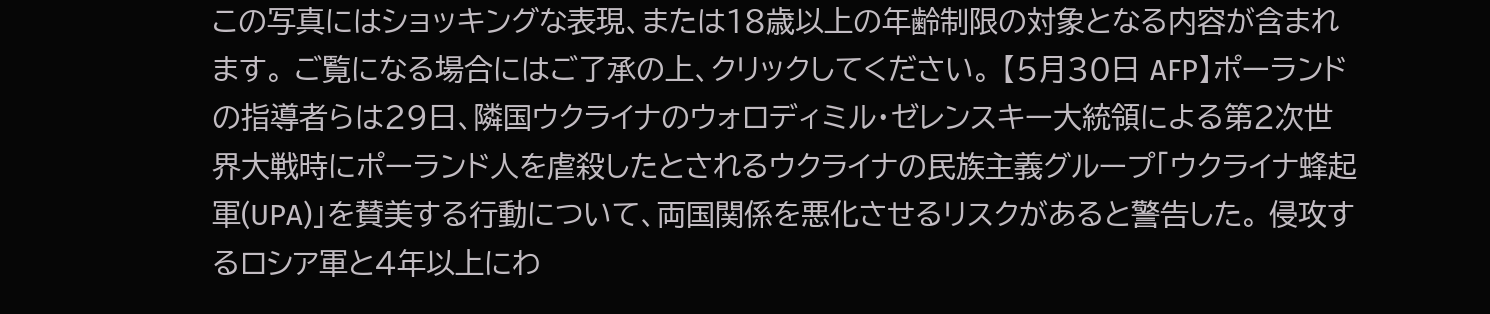この写真にはショッキングな表現、または18歳以上の年齢制限の対象となる内容が含まれます。 ご覧になる場合にはご了承の上、クリックしてください。 【5月30日 AFP】ポーランドの指導者らは29日、隣国ウクライナのウォロディミル・ゼレンスキー大統領による第2次世界大戦時にポーランド人を虐殺したとされるウクライナの民族主義グループ「ウクライナ蜂起軍(UPA)」を賛美する行動について、両国関係を悪化させるリスクがあると警告した。 侵攻するロシア軍と4年以上にわ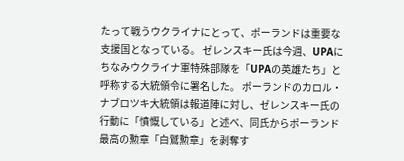たって戦うウクライナにとって、ポーランドは重要な支援国となっている。 ゼレンスキー氏は今週、UPAにちなみウクライナ軍特殊部隊を「UPAの英雄たち」と呼称する大統領令に署名した。 ポーランドのカロル・ナブロツキ大統領は報道陣に対し、ゼレンスキー氏の行動に「憤慨している」と述べ、同氏からポーランド最高の勲章「白鷲勲章」を剥奪す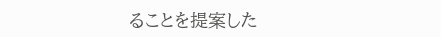ることを提案した